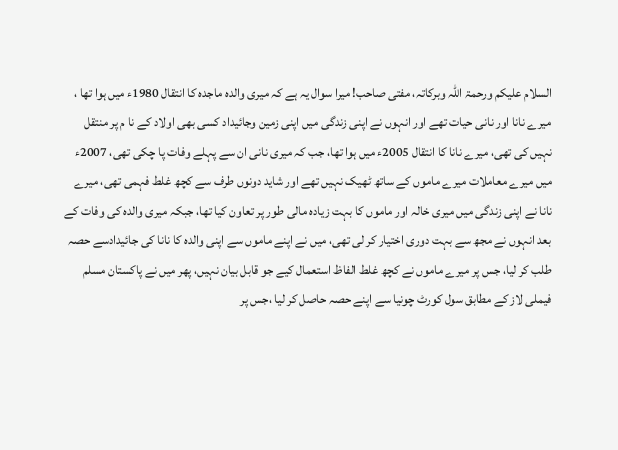السلام علیکم ورحمۃ اللہ وبرکاتہ، مفتی صاحب! میرا سوال یہ ہے کہ میری والدہ ماجدہ کا انتقال 1980ء میں ہوا تھا ، میرے نانا اور نانی حیات تھے اور انہوں نے اپنی زندگی میں اپنی زمین وجائیداد کسی بھی اولاد کے نا م پر منتقل نہیں کی تھی، میرے نانا کا انتقال 2005ء میں ہوا تھا، جب کہ میری نانی ان سے پہلے وفات پا چکی تھی، 2007ء میں میرے معاملات میرے ماموں کے ساتھ ٹھیک نہیں تھے اور شاید دونوں طرف سے کچھ غلط فہمی تھی، میرے نانا نے اپنی زندگی میں میری خالہ اور ماموں کا بہت زیادہ مالی طور پر تعاون کیا تھا، جبکہ میری والدہ کی وفات کے بعد انہوں نے مجھ سے بہت دوری اختیار کر لی تھی، میں نے اپنے ماموں سے اپنی والدہ کا نانا کی جائیدادسے حصہ طلب کر لیا، جس پر میرے ماموں نے کچھ غلط الفاظ استعمال کیے جو قابل بیان نہیں، پھر میں نے پاکستان مسلم فیملی لاز کے مطابق سول کورٹ چونیا سے اپنے حصہ حاصل کر لیا ،جس پر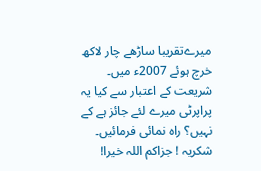میرےتقریبا ساڑھے چار لاکھ خرچ ہوئے 2007ء میں۔ شریعت کے اعتبار سے کیا یہ پراپرٹی میرے لئے جائز ہے کے نہیں؟ راہ نمائی فرمائیں۔ شکریہ ! جزاکم اللہ خیرا!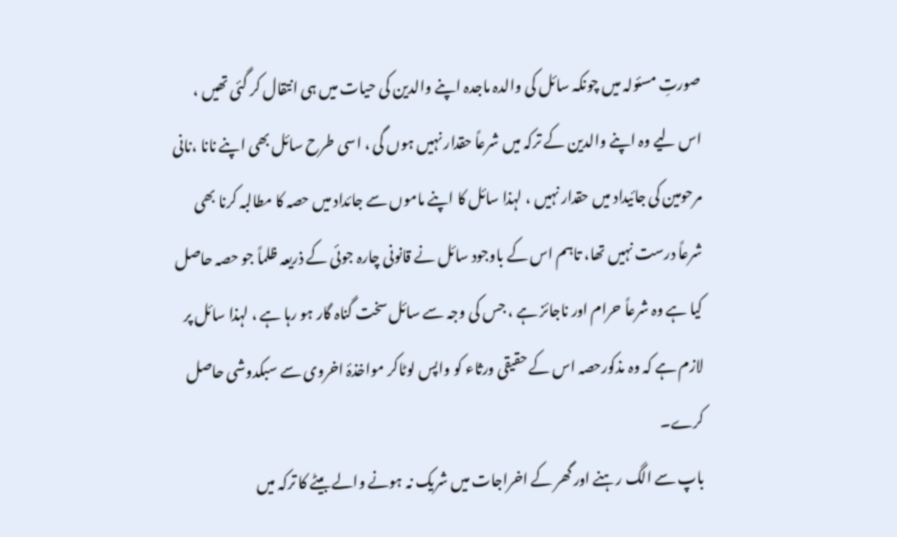صورتِ مسئولہ میں چونکہ سائل کی والدہ ماجدہ اپنے والدین کی حیات میں ہی انتقال کر گئی تھیں ، اس لیے وہ اپنے والدین کے ترکہ میں شرعاً حقدار نہیں ہوں گی ، اسی طرح سائل بھی اپنے نانا ،نانی مرحومین کی جائیداد میں حقدار نہیں ، لہذا سائل کا اپنے ماموں سے جائداد میں حصہ کا مطالبہ کرنا بھی شرعاً درست نہیں تھا، تاہم اس کے باوجود سائل نے قانونی چارہ جوئی کے ذریعہ ظلماً جو حصہ حاصل کیا ہے وہ شرعاً حرام اور ناجائز ہے ، جس کی وجہ سے سائل سخت گناہ گار ہو رہا ہے ، لہذا سائل پر لازم ہے کہ وہ مذکورحصہ اس کے حقیقی ورثاء کو واپس لوٹاکر مواخذۂ اخروی سے سبکدوشی حاصل کرے۔
باپ سے الگ رہنے اور گھر کے اخراجات میں شریک نہ ہونے والے بیٹے کا ترکہ میں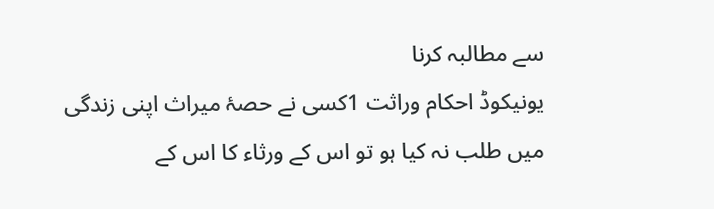سے مطالبہ کرنا
یونیکوڈ احکام وراثت 1کسی نے حصۂ میراث اپنی زندگی میں طلب نہ کیا ہو تو اس کے ورثاء کا اس کے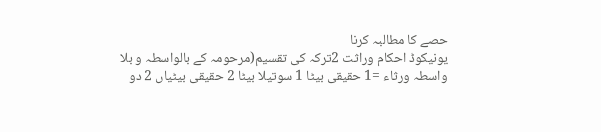حصے کا مطالبہ کرنا
یونیکوڈ احکام وراثت 2ترکہ کی تقسیم(مرحومہ کے بالواسطہ و بلا واسطہ ورثاء =1 حقیقی بیٹا 1 سوتیلا بیٹا 2 حقیقی بیٹیاں 2 دو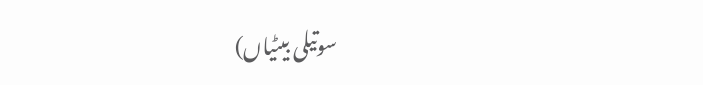سوتیلی بیٹیاں)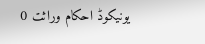یونیکوڈ احکام وراثت 0